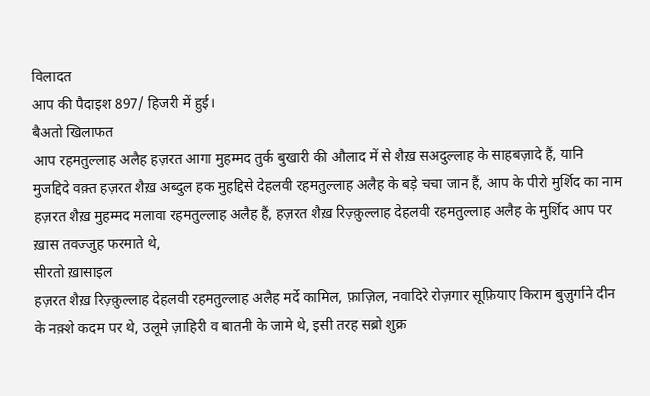विलादत
आप की पैदाइश 897/ हिजरी में हुई।
बैअतो खिलाफत
आप रहमतुल्लाह अलैह हज़रत आगा मुहम्मद तुर्क बुखारी की औलाद में से शैख़ सअदुल्लाह के साहबज़ादे हैं, यानि मुजद्दिदे वक़्त हज़रत शैख़ अब्दुल हक मुहद्दिसे देहलवी रहमतुल्लाह अलैह के बड़े चचा जान हैं, आप के पीरो मुर्शिद का नाम हज़रत शैख़ मुहम्मद मलावा रहमतुल्लाह अलैह हैं, हज़रत शैख़ रिज़्क़ुल्लाह देहलवी रहमतुल्लाह अलैह के मुर्शिद आप पर ख़ास तवज्जुह फरमाते थे,
सीरतो ख़ासाइल
हज़रत शैख़ रिज़्क़ुल्लाह देहलवी रहमतुल्लाह अलैह मर्दे कामिल, फ़ाज़िल, नवादिरे रोज़गार सूफ़ियाए किराम बुज़ुर्गाने दीन के नक़्शे कदम पर थे, उलूमे ज़ाहिरी व बातनी के जामे थे, इसी तरह सब्रो शुक्र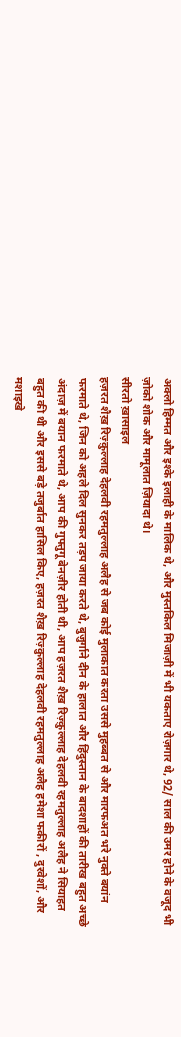अक्लो हिम्मत और इश्के इलाही के मालिक थे, और मुस्तकिल मिजाज़ी में भी यकताए रोज़गार थे, 92/ साल की उमर होने के वजूद भी ज़ोको शोक और मामूलात ज़ियादा थे।
सीरतो ख़ासाइल
हज़रत शैख़ रिज़्क़ुल्लाह देहलवी रहमतुल्लाह अलैह से जब कोई मुलाकात करता उससे मुहब्बत से और मारफअत भरे नुक्ते बयांन फरमाते थे, जिन को अहले दिल सुनकर तड़प जाया करते थे, बुज़ुर्गाने दीन के हालात और हिंदुस्तान के बादशाहों की तारीख बहुत अच्छे अंदाज़ में बयान फरमाते थे, आप की गुफ्तुगू बेनज़ीर होती थी, आप हज़रत शैख़ रिज़्क़ुल्लाह देहलवी रहमतुल्लाह अलैह ने सियाहत बहुत की थी और इससे बड़े तजुर्बात हासिल किए, हज़रत शैख़ रिज़्क़ुल्लाह देहलवी रहमतुल्लाह अलैह हमेशा फकीरों , दुरवेशों, और मशाइखे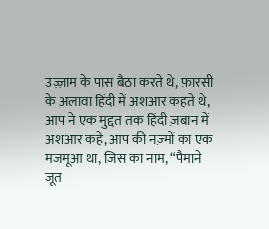उज़्ज़ाम के पास बैठा करते थे, फ़ारसी के अलावा हिंदी में अशआर कहते थे, आप ने एक मुद्दत तक हिंदी ज़बान में अशआर कहे, आप की नज़्मों का एक मजमूआ था, जिस का नाम, “पैमाने जूत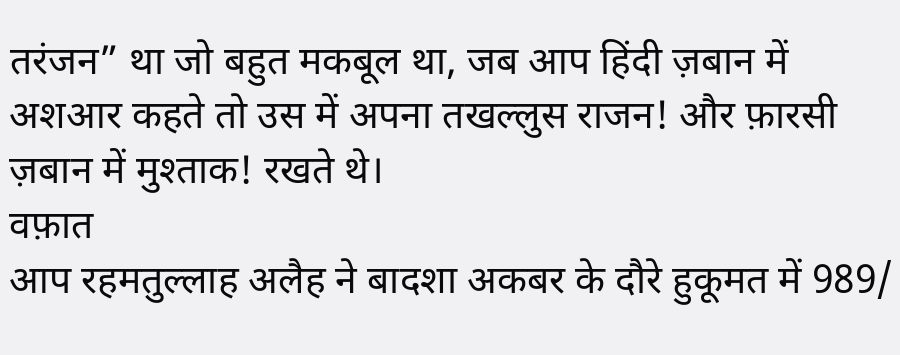तरंजन” था जो बहुत मकबूल था, जब आप हिंदी ज़बान में अशआर कहते तो उस में अपना तखल्लुस राजन! और फ़ारसी ज़बान में मुश्ताक! रखते थे।
वफ़ात
आप रहमतुल्लाह अलैह ने बादशा अकबर के दौरे हुकूमत में 989/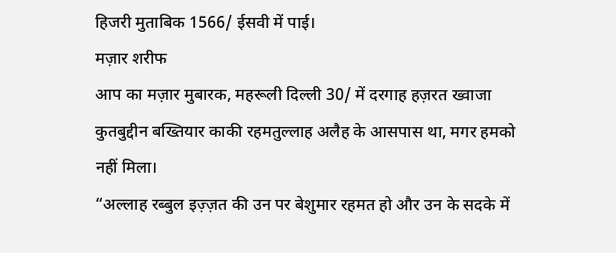हिजरी मुताबिक 1566/ ईसवी में पाई।
मज़ार शरीफ
आप का मज़ार मुबारक, महरूली दिल्ली 30/ में दरगाह हज़रत ख्वाजा कुतबुद्दीन बख्तियार काकी रहमतुल्लाह अलैह के आसपास था, मगर हमको नहीं मिला।
“अल्लाह रब्बुल इज़्ज़त की उन पर बेशुमार रहमत हो और उन के सदके में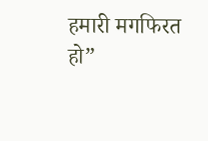हमारी मगफिरत हो”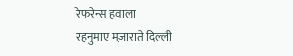रेफरेन्स हवाला
रहनुमाए मज़ाराते दिल्ली